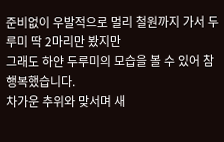준비없이 우발적으로 멀리 철원까지 가서 두루미 딱 2마리만 봤지만
그래도 하얀 두루미의 모습을 볼 수 있어 참 행복했습니다.
차가운 추위와 맞서며 새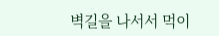벽길을 나서서 먹이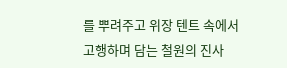를 뿌려주고 위장 텐트 속에서
고행하며 담는 철원의 진사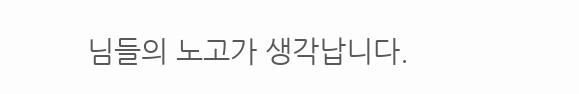님들의 노고가 생각납니다.